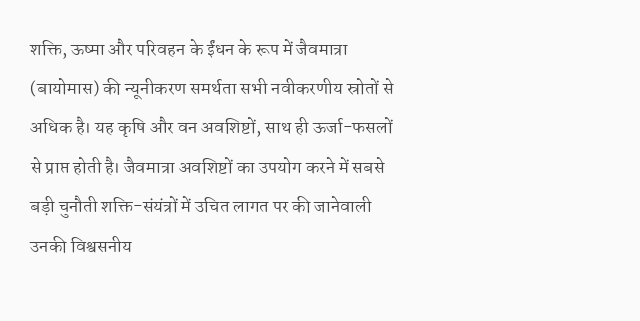शक्ति, ऊष्मा और परिवहन के ईंधन के रूप में जैवमात्रा (बायोमास) की न्यूनीकरण समर्थता सभी नवीकरणीय स्रोतों से अधिक है। यह कृषि और वन अवशिष्टों, साथ ही ऊर्जा-फसलों से प्राप्त होती है। जैवमात्रा अवशिष्टों का उपयोग करने में सबसे बड़ी चुनौती शक्ति-संयंत्रों में उचित लागत पर की जानेवाली उनकी विश्वसनीय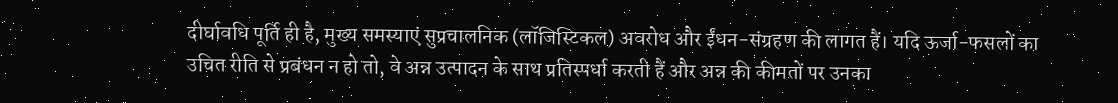दीर्घावधि पूर्ति ही है, मुख्य समस्याएं सुप्रचालनिक (लॉजिस्टिकल) अवरोध और ईंधन-संग्रहण की लागत हैं। यदि ऊर्जा-फसलों का उचित रीति से प्रबंधन न हो तो, वे अन्न उत्पादन के साथ प्रतिस्पर्धा करती हैं और अन्न की कीमतों पर उनका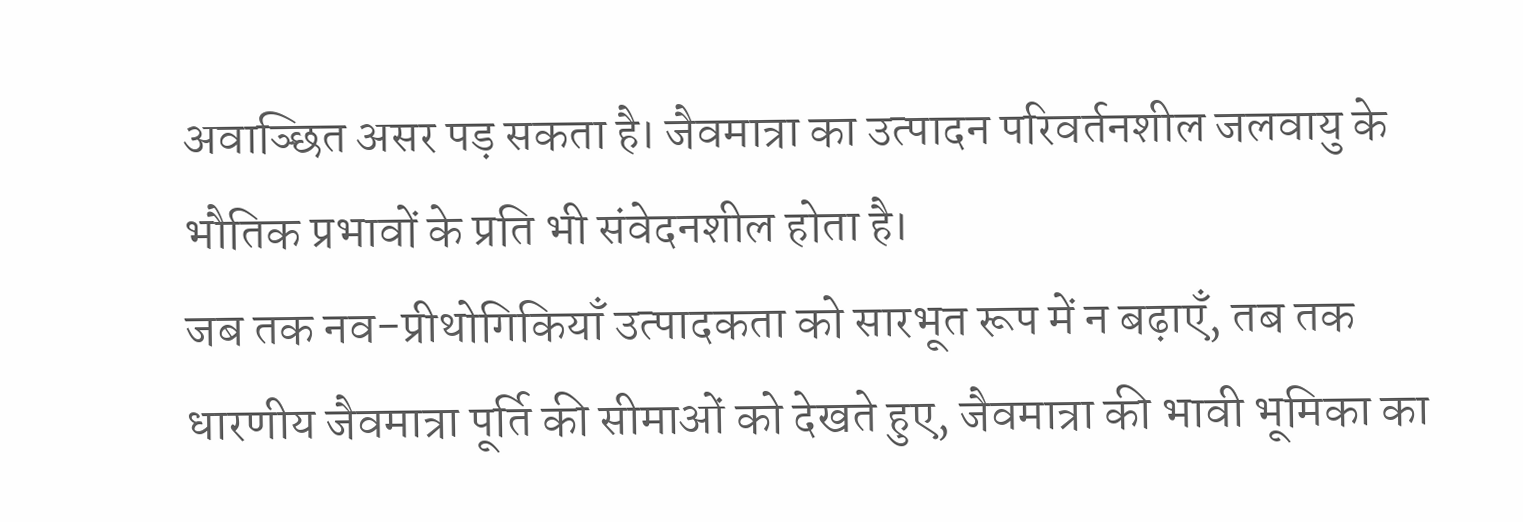अवाञ्छित असर पड़ सकता है। जैवमात्रा का उत्पादन परिवर्तनशील जलवायु के भौतिक प्रभावों के प्रति भी संवेदनशील होता है।
जब तक नव-प्रीथोगिकियाँ उत्पादकता को सारभूत रूप में न बढ़ाएँ, तब तक धारणीय जैवमात्रा पूर्ति की सीमाओं को देखते हुए, जैवमात्रा की भावी भूमिका का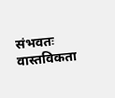संभवतः वास्तविकता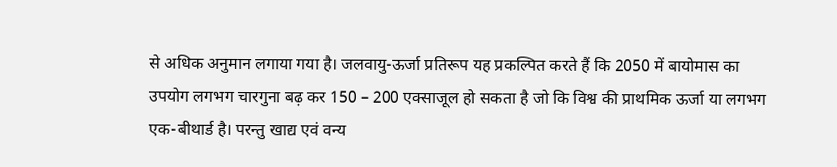से अधिक अनुमान लगाया गया है। जलवायु-ऊर्जा प्रतिरूप यह प्रकल्पित करते हैं कि 2050 में बायोमास का उपयोग लगभग चारगुना बढ़ कर 150 – 200 एक्साजूल हो सकता है जो कि विश्व की प्राथमिक ऊर्जा या लगभग एक-बीथार्ड है। परन्तु खाद्य एवं वन्य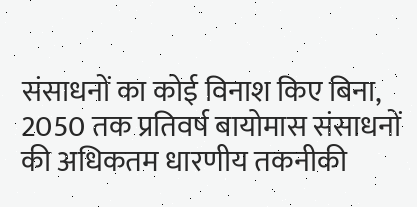संसाधनों का कोई विनाश किए बिना, 2050 तक प्रतिवर्ष बायोमास संसाधनों की अधिकतम धारणीय तकनीकी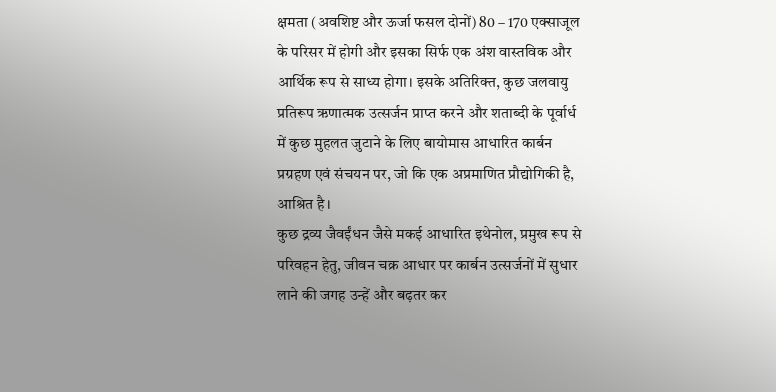क्षमता (अवशिष्ट और ऊर्जा फसल दोनों) 80 – 170 एक्साजूल के परिसर में होगी और इसका सिर्फ एक अंश वास्तविक और आर्थिक रूप से साध्य होगा। इसके अतिरिक्त, कुछ जलवायु प्रतिरूप ऋणात्मक उत्सर्जन प्राप्त करने और शताब्दी के पूर्वार्ध में कुछ मुहलत जुटाने के लिए बायोमास आधारित कार्बन प्रग्रहण एवं संचयन पर, जो कि एक अप्रमाणित प्रौद्योगिकी है, आश्रित है।
कुछ द्रव्य जैवईंधन जैसे मकई आधारित इथेनोल, प्रमुख रूप से परिवहन हेतु, जीवन चक्र आधार पर कार्बन उत्सर्जनों में सुधार लाने की जगह उन्हें और बढ़तर कर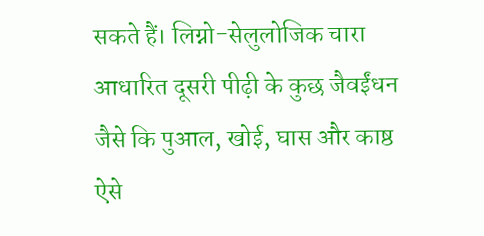सकते हैं। लिग्नो-सेलुलोजिक चारा आधारित दूसरी पीढ़ी के कुछ जैवईंधन जैसे कि पुआल, खोई, घास और काष्ठ ऐसे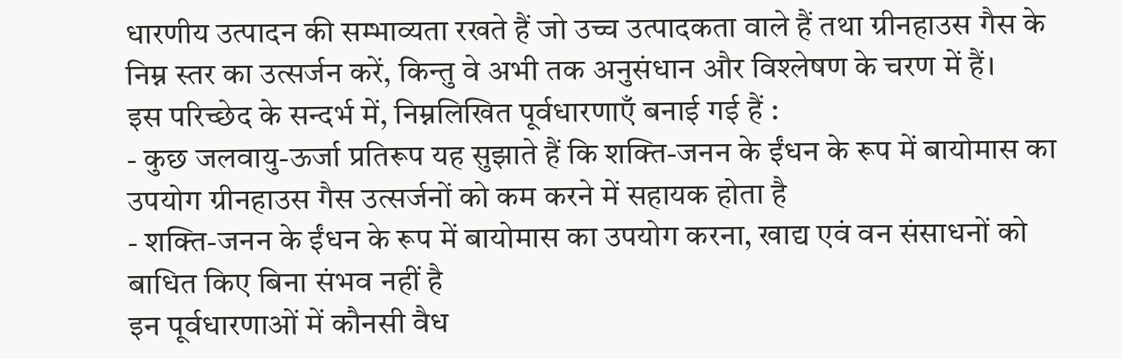धारणीय उत्पादन की सम्भाव्यता रखते हैं जो उच्च उत्पादकता वाले हैं तथा ग्रीनहाउस गैस के निम्न स्तर का उत्सर्जन करें, किन्तु वे अभी तक अनुसंधान और विश्लेषण के चरण में हैं।
इस परिच्छेद के सन्दर्भ में, निम्नलिखित पूर्वधारणाएँ बनाई गई हैं :
- कुछ जलवायु-ऊर्जा प्रतिरूप यह सुझाते हैं कि शक्ति-जनन के ईंधन के रूप में बायोमास का उपयोग ग्रीनहाउस गैस उत्सर्जनों को कम करने में सहायक होता है
- शक्ति-जनन के ईंधन के रूप में बायोमास का उपयोग करना, खाद्य एवं वन संसाधनों को बाधित किए बिना संभव नहीं है
इन पूर्वधारणाओं में कौनसी वैध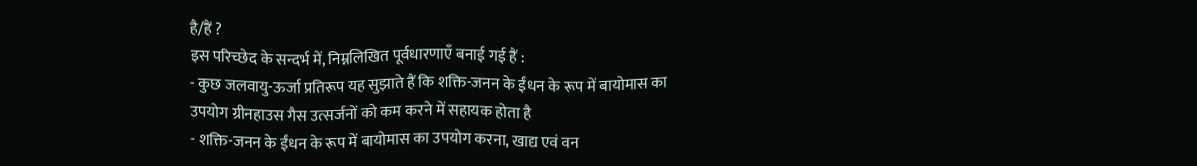है/हैं ?
इस परिच्छेद के सन्दर्भ में, निम्नलिखित पूर्वधारणाएँ बनाई गई हैं :
- कुछ जलवायु-ऊर्जा प्रतिरूप यह सुझाते हैं कि शक्ति-जनन के ईंधन के रूप में बायोमास का उपयोग ग्रीनहाउस गैस उत्सर्जनों को कम करने में सहायक होता है
- शक्ति-जनन के ईंधन के रूप में बायोमास का उपयोग करना, खाद्य एवं वन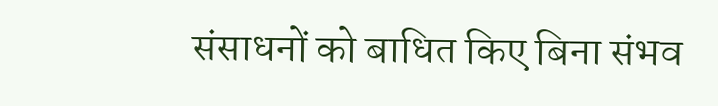संसाधनों को बाधित किए बिना संभव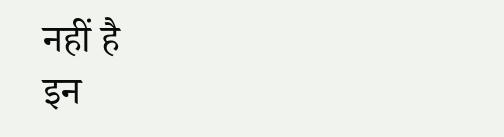नहीं है
इन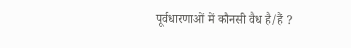पूर्वधारणाओं में कौनसी वैध है/हैं ?